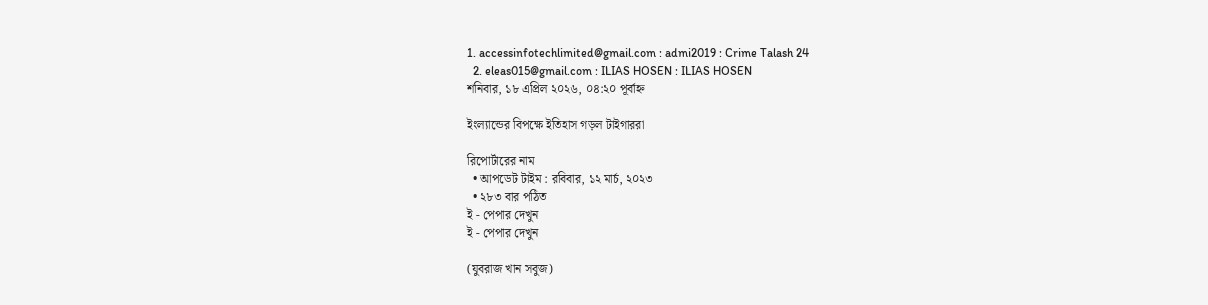1. accessinfotechlimited@gmail.com : admi2019 : Crime Talash 24
  2. eleas015@gmail.com : ILIAS HOSEN : ILIAS HOSEN
শনিবার, ১৮ এপ্রিল ২০২৬, ০৪:২০ পূর্বাহ্ন

ইংল্যান্ডের বিপক্ষে ইতিহাস গড়ল টাইগাররা

রিপোর্টারের নাম
  • আপডেট টাইম : রবিবার, ১২ মার্চ, ২০২৩
  • ২৮৩ বার পঠিত
ই - পেপার দেখুন
ই - পেপার দেখুন

(যুবরাজ খান সবুজ)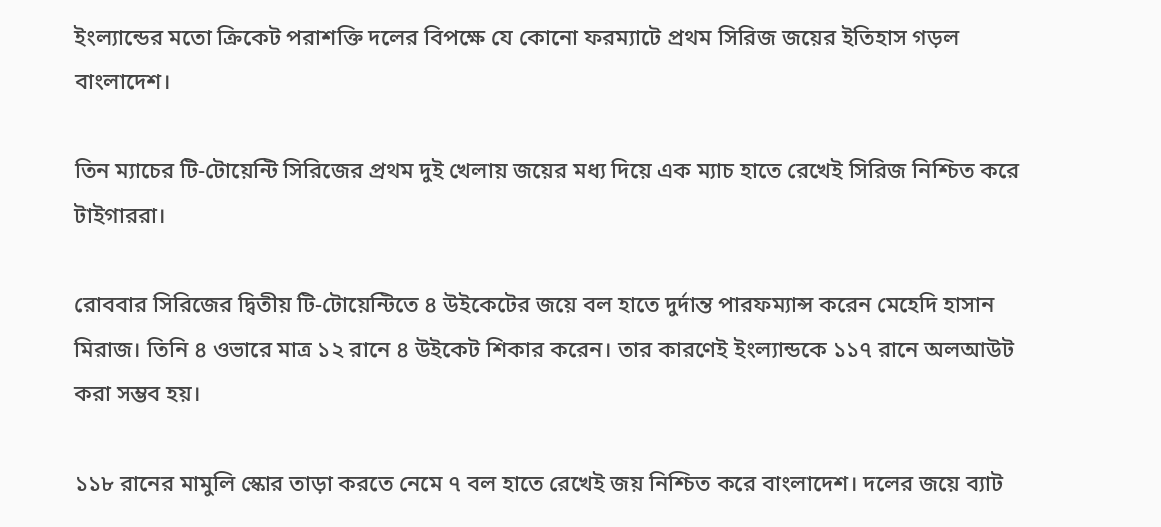ইংল্যান্ডের মতো ক্রিকেট পরাশক্তি দলের বিপক্ষে যে কোনো ফরম্যাটে প্রথম সিরিজ জয়ের ইতিহাস গড়ল বাংলাদেশ।

তিন ম্যাচের টি-টোয়েন্টি সিরিজের প্রথম দুই খেলায় জয়ের মধ্য দিয়ে এক ম্যাচ হাতে রেখেই সিরিজ নিশ্চিত করে টাইগাররা।

রোববার সিরিজের দ্বিতীয় টি-টোয়েন্টিতে ৪ উইকেটের জয়ে বল হাতে দুর্দান্ত পারফম্যান্স করেন মেহেদি হাসান মিরাজ। তিনি ৪ ওভারে মাত্র ১২ রানে ৪ উইকেট শিকার করেন। তার কারণেই ইংল্যান্ডকে ১১৭ রানে অলআউট করা সম্ভব হয়।

১১৮ রানের মামুলি স্কোর তাড়া করতে নেমে ৭ বল হাতে রেখেই জয় নিশ্চিত করে বাংলাদেশ। দলের জয়ে ব্যাট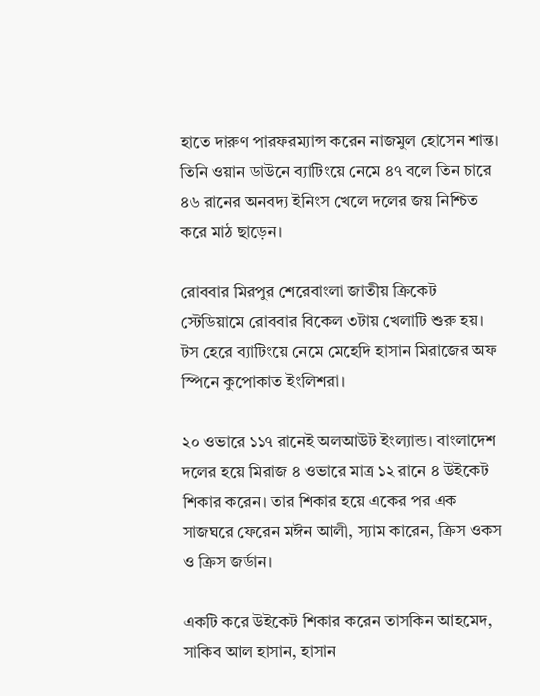হাতে দারুণ পারফরম্যান্স করেন নাজমুল হোসেন শান্ত। তিনি ওয়ান ডাউনে ব্যাটিংয়ে নেমে ৪৭ বলে তিন চারে ৪৬ রানের অনবদ্য ইনিংস খেলে দলের জয় নিশ্চিত করে মাঠ ছাড়েন।

রোববার মিরপুর শেরেবাংলা জাতীয় ক্রিকেট স্টেডিয়ামে রোববার বিকেল ৩টায় খেলাটি শুরু হয়। টস হেরে ব্যাটিংয়ে নেমে মেহেদি হাসান মিরাজের অফ স্পিনে কুপোকাত ইংলিশরা।

২০ ওভারে ১১৭ রানেই অলআউট ইংল্যান্ড। বাংলাদেশ দলের হয়ে মিরাজ ৪ ওভারে মাত্র ১২ রানে ৪ উইকেট শিকার করেন। তার শিকার হয়ে একের পর এক সাজঘরে ফেরেন মঈন আলী, স্যাম কারেন, ক্রিস ওকস ও ক্রিস জর্ডান।

একটি করে উইকেট শিকার করেন তাসকিন আহমেদ, সাকিব আল হাসান, হাসান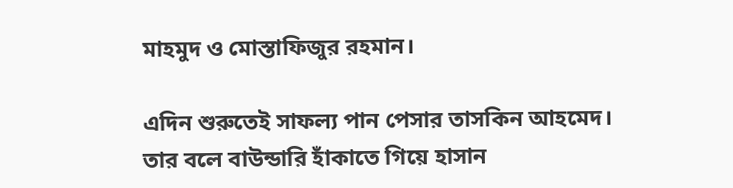মাহমুদ ও মোস্তাফিজুর রহমান।

এদিন শুরুতেই সাফল্য পান পেসার তাসকিন আহমেদ। তার বলে বাউন্ডারি হাঁকাতে গিয়ে হাসান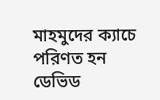মাহমুদের ক্যাচে পরিণত হন ডেভিড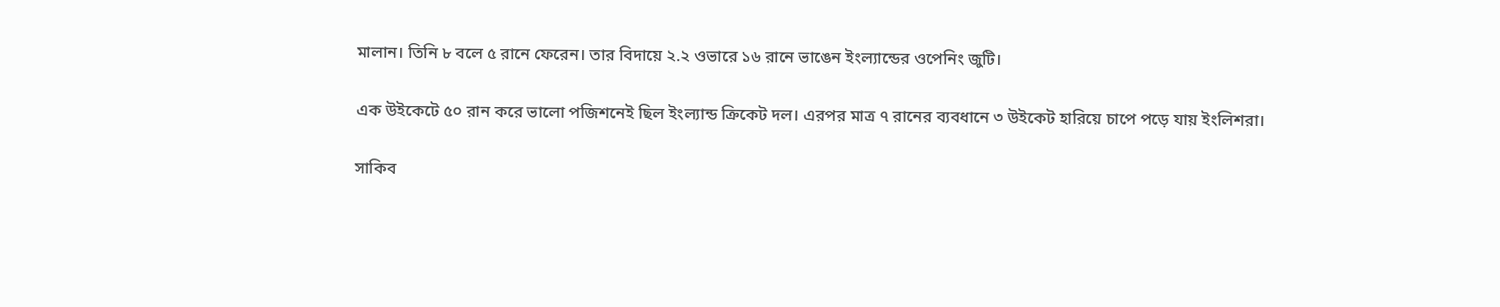মালান। তিনি ৮ বলে ৫ রানে ফেরেন। তার বিদায়ে ২.২ ওভারে ১৬ রানে ভাঙেন ইংল্যান্ডের ওপেনিং জুটি।

এক উইকেটে ৫০ রান করে ভালো পজিশনেই ছিল ইংল্যান্ড ক্রিকেট দল। এরপর মাত্র ৭ রানের ব্যবধানে ৩ উইকেট হারিয়ে চাপে পড়ে যায় ইংলিশরা।

সাকিব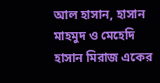আল হাসান, হাসান মাহমুদ ও মেহেদি হাসান মিরাজ একের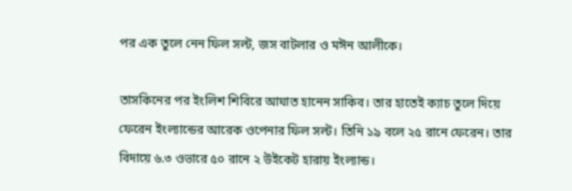পর এক তুলে নেন ফিল সল্ট, জস বাটলার ও মঈন আলীকে।

তাসকিনের পর ইংলিশ শিবিরে আঘাত হানেন সাকিব। তার হাতেই ক্যাচ তুলে দিয়ে ফেরেন ইংল্যান্ডের আরেক ওপেনার ফিল সল্ট। তিনি ১৯ বলে ২৫ রানে ফেরেন। তার বিদায়ে ৬.৩ ওভারে ৫০ রানে ২ উইকেট হারায় ইংল্যান্ড।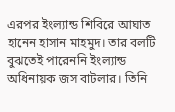এরপর ইংল্যান্ড শিবিরে আঘাত হানেন হাসান মাহমুদ। তার বলটি বুঝতেই পারেননি ইংল্যান্ড অধিনায়ক জস বাটলার। তিনি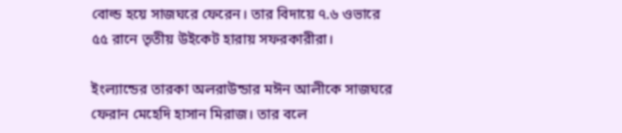বোল্ড হয়ে সাজঘরে ফেরেন। তার বিদায়ে ৭.৬ ওভারে ৫৫ রানে তৃতীয় উইকেট হারায় সফরকারীরা।

ইংল্যান্ডের তারকা অলরাউন্ডার মঈন আলীকে সাজঘরে ফেরান মেহেদি হাসান মিরাজ। তার বলে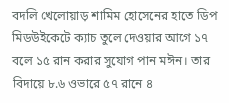বদলি খেলোয়াড় শামিম হোসেনের হাতে ডিপ মিডউইকেটে ক্যাচ তুলে দেওয়ার আগে ১৭ বলে ১৫ রান করার সুযোগ পান মঈন। তার বিদায়ে ৮.৬ ওভারে ৫৭ রানে ৪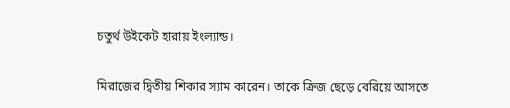চতুর্থ উইকেট হারায় ইংল্যান্ড।

মিরাজের দ্বিতীয় শিকার স্যাম কারেন। তাকে ক্রিজ ছেড়ে বেরিয়ে আসতে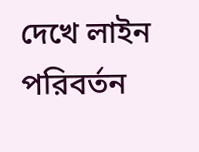দেখে লাইন পরিবর্তন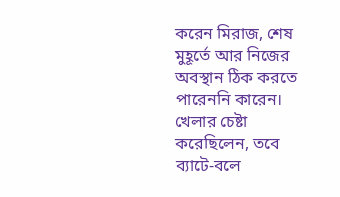করেন মিরাজ, শেষ মুহূর্তে আর নিজের অবস্থান ঠিক করতে পারেননি কারেন। খেলার চেষ্টা করেছিলেন, তবে ব্যাটে-বলে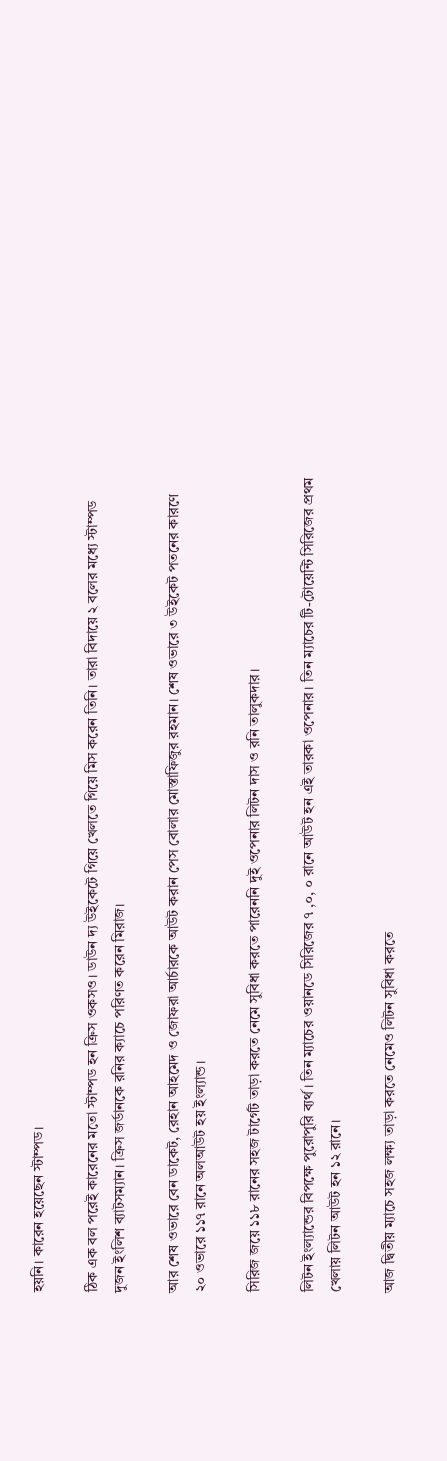হয়নি। কারেন হয়েছেন স্টাম্পড।

ঠিক এক বল পরেই কারেনের মতো স্টাম্পড হন ক্রিস ওকসও। ডাউন দ্য উইকেটে গিয়ে খেলতে গিয়ে মিস করেন তিনি। তারা বিদায়ে ২ বলের মধ্যে স্টাম্পড দুজন ইংলিশ ব্যাটসম্যান। ক্রিস জর্ডানকে রনির ক্যাচে পরিণত করেন মিরাজ।

আর শেষ ওভারে বেন ডাকেট, রেহান আহমেদ ও জোফরা আর্চারকে আউট করান পেস বোলার মোস্তাফিজুর রহমান। শেষ ওভারে ৩ উইকেট পতনের কারণে ২০ ওভারে ১১৭ রানে অলআউট হয় ইংল্যান্ড।

সিরিজ জয়ে ১১৮ রানের সহজ টার্গেট তাড়া করতে নেমে সুবিধা করতে পারেননি দুই ওপেনার লিটন দাস ও রনি তালুকদার।

লিটন ইংল্যান্ডের বিপক্ষে পুরোপুরি ব্যর্থ। তিন ম্যাচের ওয়ানডে সিরিজের ৭ ,০, ০ রানে আউট হন এই তারকা ওপেনার। তিন ম্যাচের টি-টোয়েন্টি সিরিজের প্রথম খেলায় লিটন আউট হন ১২ রানে।

আজ দ্বিতীয় ম্যাচে সহজ লক্ষ্য তাড়া করতে নেমেও লিটন সুবিধা করতে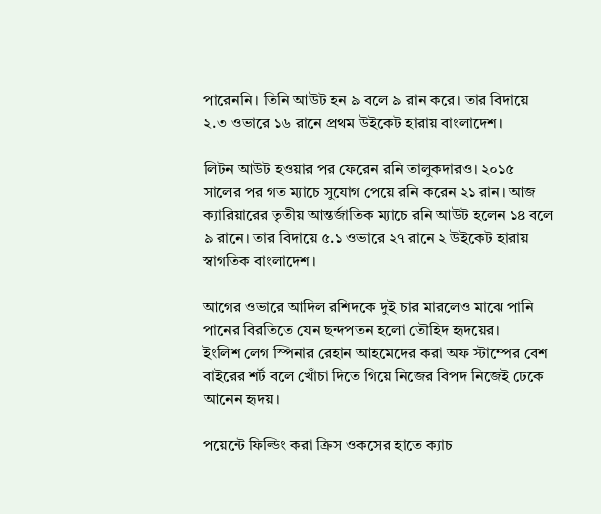পারেননি। তিনি আউট হন ৯ বলে ৯ রান করে। তার বিদায়ে ২.৩ ওভারে ১৬ রানে প্রথম উইকেট হারায় বাংলাদেশ।

লিটন আউট হওয়ার পর ফেরেন রনি তালুকদারও। ২০১৫ সালের পর গত ম্যাচে সুযোগ পেয়ে রনি করেন ২১ রান। আজ ক্যারিয়ারের তৃতীয় আন্তর্জাতিক ম্যাচে রনি আউট হলেন ১৪ বলে ৯ রানে। তার বিদায়ে ৫.১ ওভারে ২৭ রানে ২ উইকেট হারায় স্বাগতিক বাংলাদেশ।

আগের ওভারে আদিল রশিদকে দুই চার মারলেও মাঝে পানি পানের বিরতিতে যেন ছন্দপতন হলো তৌহিদ হৃদয়ের।
ইংলিশ লেগ স্পিনার রেহান আহমেদের করা অফ স্টাম্পের বেশ বাইরের শর্ট বলে খোঁচা দিতে গিয়ে নিজের বিপদ নিজেই ঢেকে আনেন হৃদয়।

পয়েন্টে ফিল্ডিং করা ক্রিস ওকসের হাতে ক্যাচ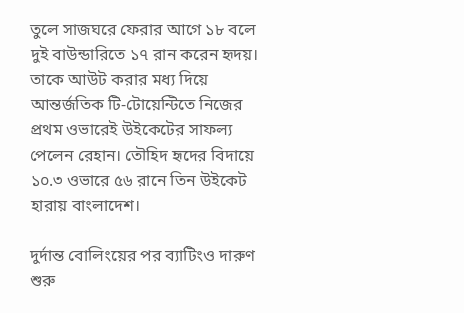তুলে সাজঘরে ফেরার আগে ১৮ বলে দুই বাউন্ডারিতে ১৭ রান করেন হৃদয়। তাকে আউট করার মধ্য দিয়ে আন্তর্জতিক টি-টোয়েন্টিতে নিজের প্রথম ওভারেই উইকেটের সাফল্য পেলেন রেহান। তৌহিদ হৃদের বিদায়ে ১০.৩ ওভারে ৫৬ রানে তিন উইকেট হারায় বাংলাদেশ।

দুর্দান্ত বোলিংয়ের পর ব্যাটিংও দারুণ শুরু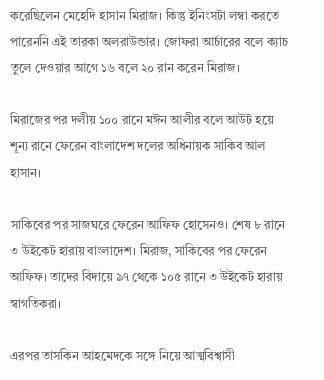করেছিলেন মেহেদি হাসান মিরাজ। কিন্তু ইনিংসটা লম্বা করতে পারেননি এই তারকা অলরাউন্ডার। জোফরা আর্চারের বলে ক্যাচ তুলে দেওয়ার আগে ১৬ বলে ২০ রান করেন মিরাজ।

মিরাজের পর দলীয় ১০০ রানে মঈন আলীর বলে আউট হয়ে শূন্য রানে ফেরেন বাংলাদেশ দলের অধিনায়ক সাকিব আল হাসান।

সাকিবের পর সাজঘরে ফেরেন আফিফ হোসেনও। শেষ ৮ রানে ৩ উইকেট হারায় বাংলাদেশ। মিরাজ, সাকিবের পর ফেরেন আফিফ। তাদের বিদায়ে ৯৭ থেকে ১০৫ রানে ৩ উইকেট হারায় স্বাগতিকরা।

এরপর তাসকিন আহমেদকে সঙ্গে নিয়ে আত্মবিশ্বাসী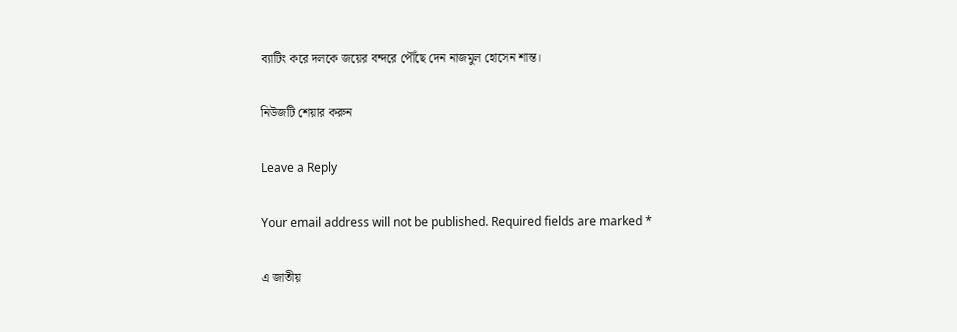ব্যাটিং করে দলকে জয়ের বন্দরে পৌঁছে দেন নাজমুল হোসেন শান্ত।

নিউজটি শেয়ার করুন

Leave a Reply

Your email address will not be published. Required fields are marked *

এ জাতীয়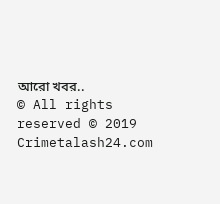আরো খবর..
© All rights reserved © 2019 Crimetalash24.com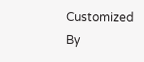Customized By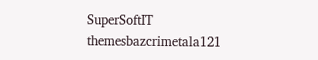SuperSoftIT
themesbazcrimetala121